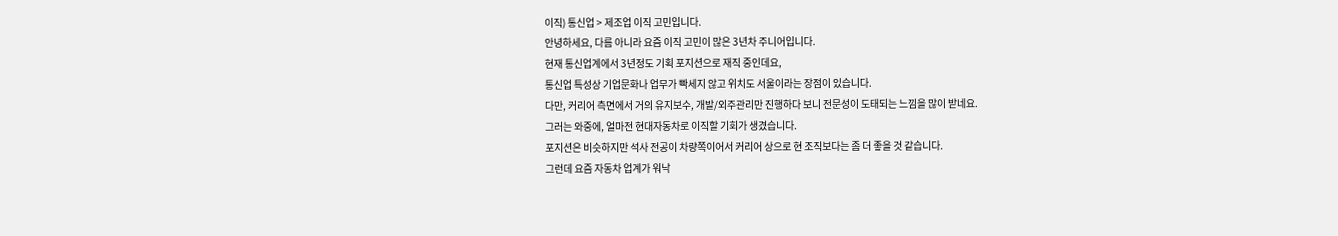이직) 통신업 > 제조업 이직 고민입니다.
안녕하세요, 다름 아니라 요즘 이직 고민이 많은 3년차 주니어입니다.
현재 통신업계에서 3년정도 기획 포지션으로 재직 중인데요,
통신업 특성상 기업문화나 업무가 빡세지 않고 위치도 서울이라는 장점이 있습니다.
다만, 커리어 측면에서 거의 유지보수, 개발/외주관리만 진행하다 보니 전문성이 도태되는 느낌을 많이 받네요.
그러는 와중에, 얼마전 현대자동차로 이직할 기회가 생겼습니다.
포지션은 비슷하지만 석사 전공이 차량쪽이어서 커리어 상으로 현 조직보다는 좀 더 좋을 것 같습니다.
그런데 요즘 자동차 업계가 워낙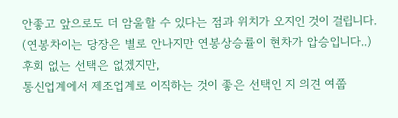안좋고 앞으로도 더 암울할 수 있다는 점과 위치가 오지인 것이 걸립니다.
(연봉차이는 당장은 별로 안나지만 연봉상승률이 현차가 압승입니다..)
후회 없는 선택은 없겠지만,
통신업계에서 제조업계로 이직하는 것이 좋은 선택인 지 의견 여쭙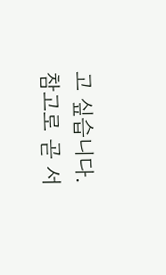고 싶습니다.
참고로 곧 서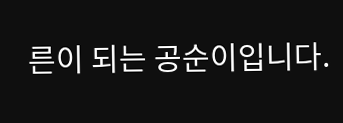른이 되는 공순이입니다.